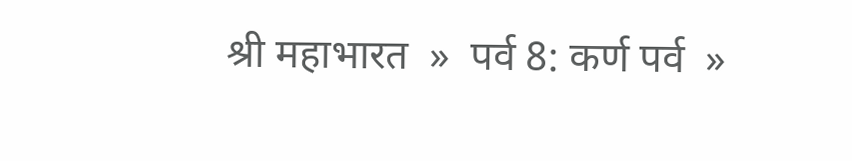श्री महाभारत  »  पर्व 8: कर्ण पर्व  »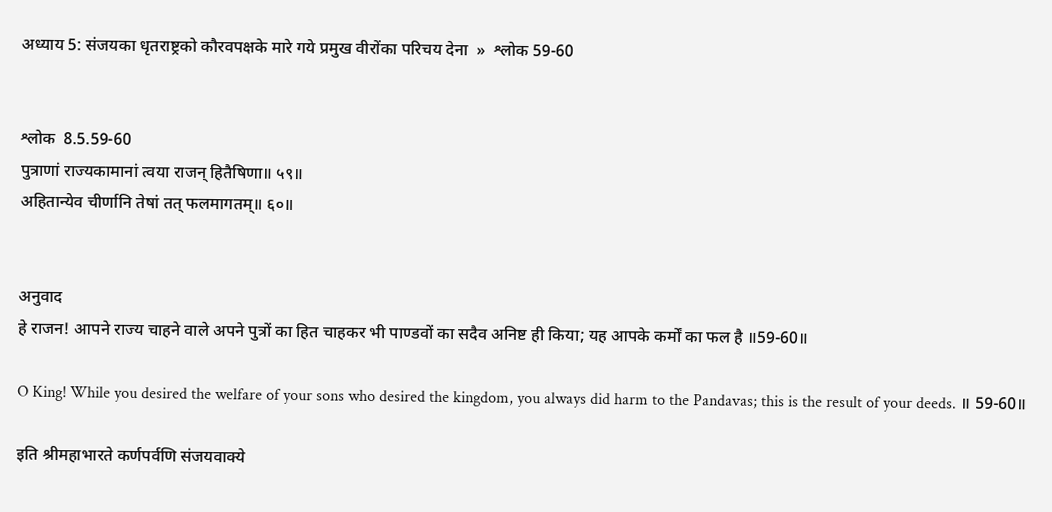अध्याय 5: संजयका धृतराष्ट्रको कौरवपक्षके मारे गये प्रमुख वीरोंका परिचय देना  »  श्लोक 59-60


श्लोक  8.5.59-60
पुत्राणां राज्यकामानां त्वया राजन् हितैषिणा॥ ५९॥
अहितान्येव चीर्णानि तेषां तत् फलमागतम्॥ ६०॥


अनुवाद
हे राजन! आपने राज्य चाहने वाले अपने पुत्रों का हित चाहकर भी पाण्डवों का सदैव अनिष्ट ही किया; यह आपके कर्मों का फल है ॥59-60॥

O King! While you desired the welfare of your sons who desired the kingdom, you always did harm to the Pandavas; this is the result of your deeds. ॥ 59-60॥

इति श्रीमहाभारते कर्णपर्वणि संजयवाक्ये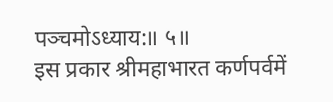पञ्चमोऽध्याय:॥ ५॥
इस प्रकार श्रीमहाभारत कर्णपर्वमें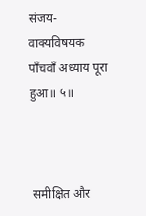संजय-वाक्यविषयक पाँचवाँ अध्याय पूरा हुआ॥ ५॥



 समीक्षित और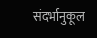संदर्भानुकूल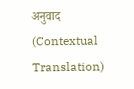अनुवाद (Contextual Translation)